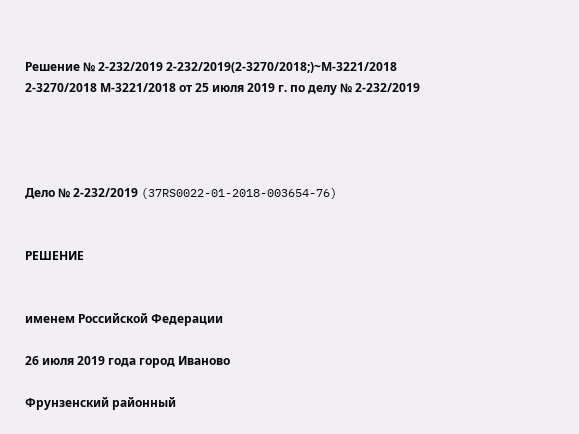Решение № 2-232/2019 2-232/2019(2-3270/2018;)~М-3221/2018 2-3270/2018 М-3221/2018 от 25 июля 2019 г. по делу № 2-232/2019




Дело № 2-232/2019 (37RS0022-01-2018-003654-76)


РЕШЕНИЕ


именем Российской Федерации

26 июля 2019 года город Иваново

Фрунзенский районный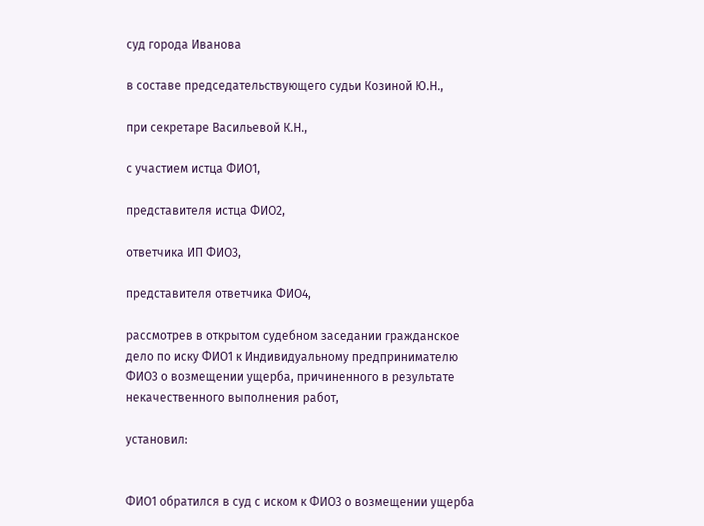суд города Иванова

в составе председательствующего судьи Козиной Ю.Н.,

при секретаре Васильевой К.Н.,

с участием истца ФИО1,

представителя истца ФИО2,

ответчика ИП ФИО3,

представителя ответчика ФИО4,

рассмотрев в открытом судебном заседании гражданское дело по иску ФИО1 к Индивидуальному предпринимателю ФИО3 о возмещении ущерба, причиненного в результате некачественного выполнения работ,

установил:


ФИО1 обратился в суд с иском к ФИО3 о возмещении ущерба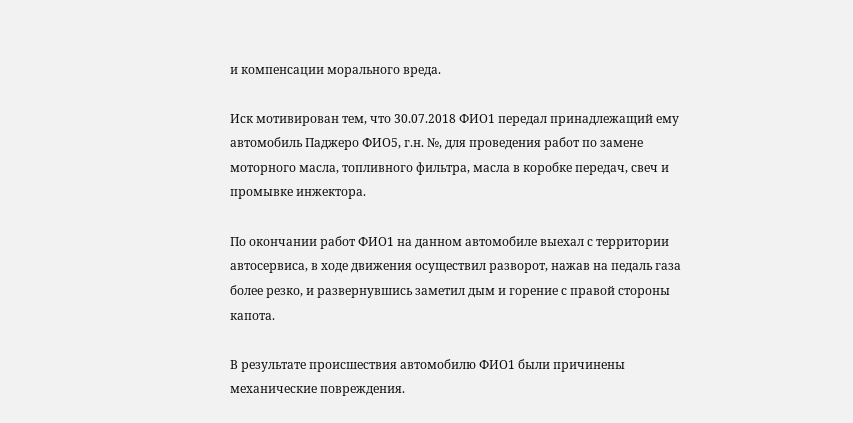и компенсации морального вреда.

Иск мотивирован тем, что 30.07.2018 ФИО1 передал принадлежащий ему автомобиль Паджеро ФИО5, г.н. №, для проведения работ по замене моторного масла, топливного фильтра, масла в коробке передач, свеч и промывке инжектора.

По окончании работ ФИО1 на данном автомобиле выехал с территории автосервиса, в ходе движения осуществил разворот, нажав на педаль газа более резко, и развернувшись заметил дым и горение с правой стороны капота.

В результате происшествия автомобилю ФИО1 были причинены механические повреждения.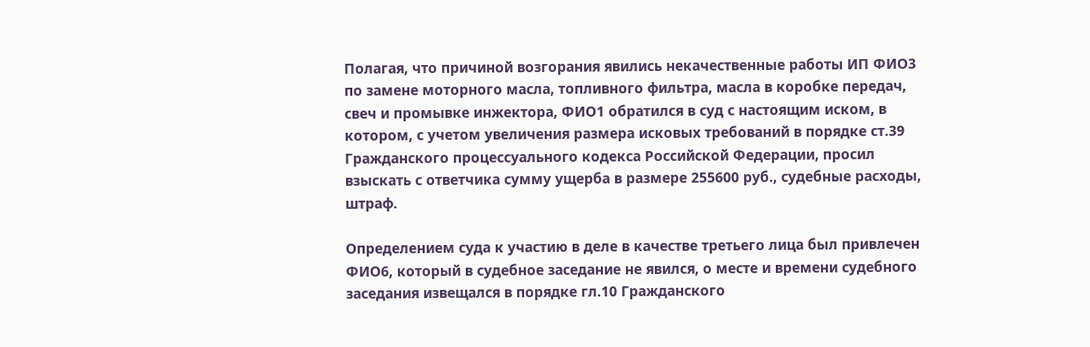Полагая, что причиной возгорания явились некачественные работы ИП ФИО3 по замене моторного масла, топливного фильтра, масла в коробке передач, свеч и промывке инжектора, ФИО1 обратился в суд с настоящим иском, в котором, с учетом увеличения размера исковых требований в порядке ст.39 Гражданского процессуального кодекса Российской Федерации, просил взыскать с ответчика сумму ущерба в размере 255600 руб., судебные расходы, штраф.

Определением суда к участию в деле в качестве третьего лица был привлечен ФИО6, который в судебное заседание не явился, о месте и времени судебного заседания извещался в порядке гл.10 Гражданского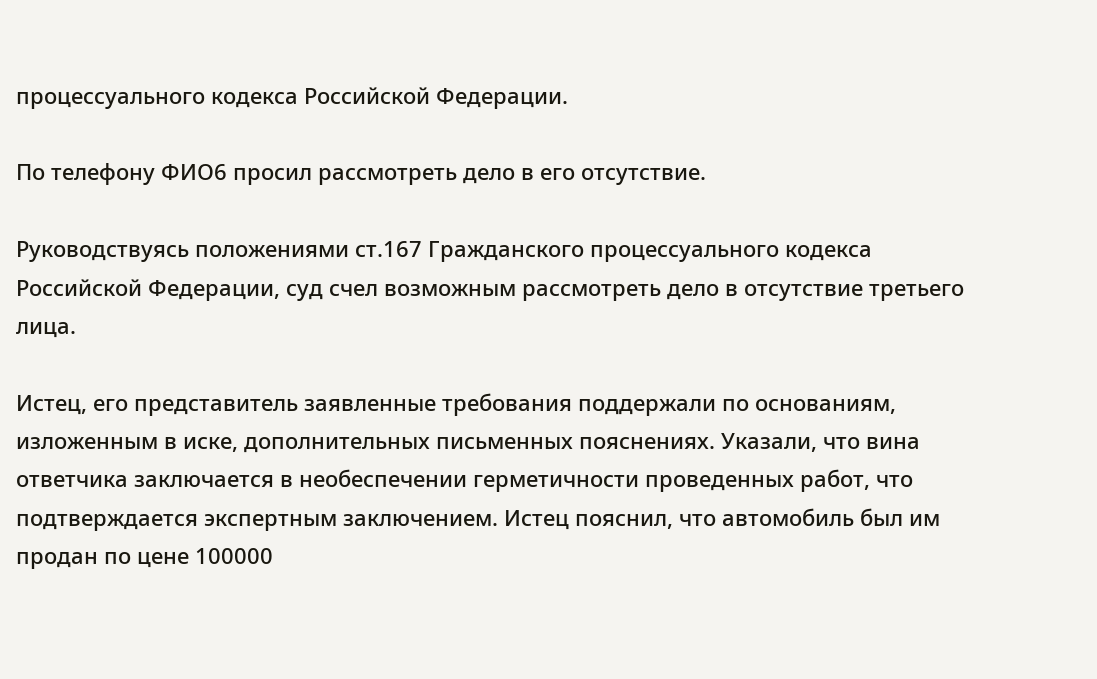процессуального кодекса Российской Федерации.

По телефону ФИО6 просил рассмотреть дело в его отсутствие.

Руководствуясь положениями ст.167 Гражданского процессуального кодекса Российской Федерации, суд счел возможным рассмотреть дело в отсутствие третьего лица.

Истец, его представитель заявленные требования поддержали по основаниям, изложенным в иске, дополнительных письменных пояснениях. Указали, что вина ответчика заключается в необеспечении герметичности проведенных работ, что подтверждается экспертным заключением. Истец пояснил, что автомобиль был им продан по цене 100000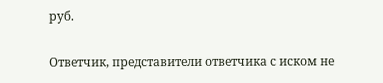руб.

Ответчик, представители ответчика с иском не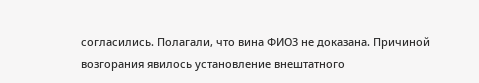согласились. Полагали, что вина ФИО3 не доказана. Причиной возгорания явилось установление внештатного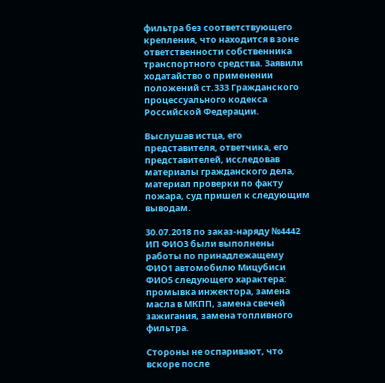фильтра без соответствующего крепления, что находится в зоне ответственности собственника транспортного средства. Заявили ходатайство о применении положений ст.333 Гражданского процессуального кодекса Российской Федерации.

Выслушав истца, его представителя, ответчика, его представителей, исследовав материалы гражданского дела, материал проверки по факту пожара, суд пришел к следующим выводам.

30.07.2018 по заказ-наряду №4442 ИП ФИО3 были выполнены работы по принадлежащему ФИО1 автомобилю Мицубиси ФИО5 следующего характера: промывка инжектора, замена масла в МКПП, замена свечей зажигания, замена топливного фильтра.

Стороны не оспаривают, что вскоре после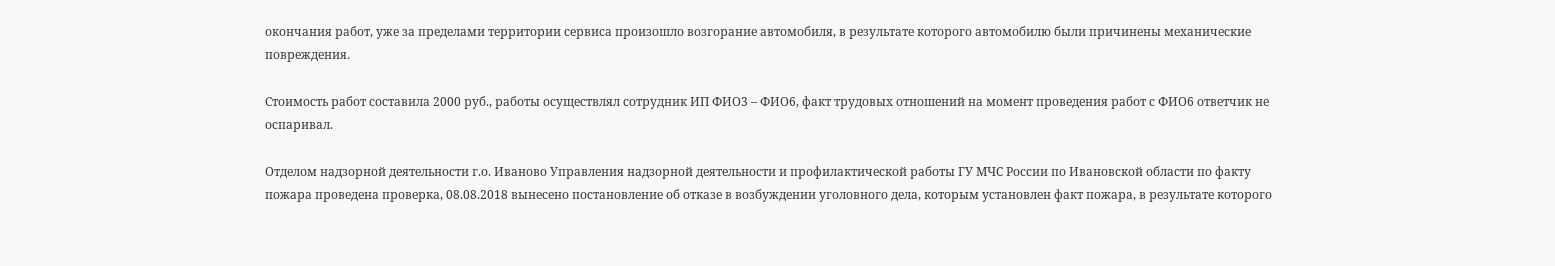окончания работ, уже за пределами территории сервиса произошло возгорание автомобиля, в результате которого автомобилю были причинены механические повреждения.

Стоимость работ составила 2000 руб., работы осуществлял сотрудник ИП ФИО3 – ФИО6, факт трудовых отношений на момент проведения работ с ФИО6 ответчик не оспаривал.

Отделом надзорной деятельности г.о. Иваново Управления надзорной деятельности и профилактической работы ГУ МЧС России по Ивановской области по факту пожара проведена проверка, 08.08.2018 вынесено постановление об отказе в возбуждении уголовного дела, которым установлен факт пожара, в результате которого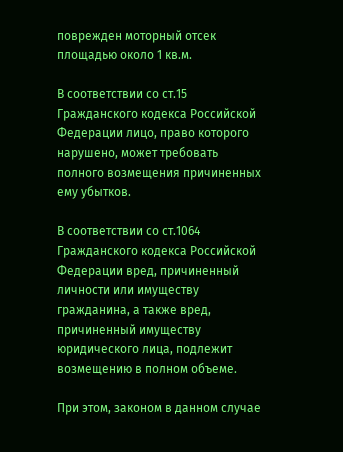поврежден моторный отсек площадью около 1 кв.м.

В соответствии со ст.15 Гражданского кодекса Российской Федерации лицо, право которого нарушено, может требовать полного возмещения причиненных ему убытков.

В соответствии со ст.1064 Гражданского кодекса Российской Федерации вред, причиненный личности или имуществу гражданина, а также вред, причиненный имуществу юридического лица, подлежит возмещению в полном объеме.

При этом, законом в данном случае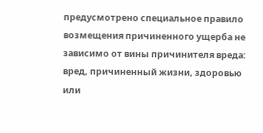предусмотрено специальное правило возмещения причиненного ущерба не зависимо от вины причинителя вреда: вред, причиненный жизни, здоровью или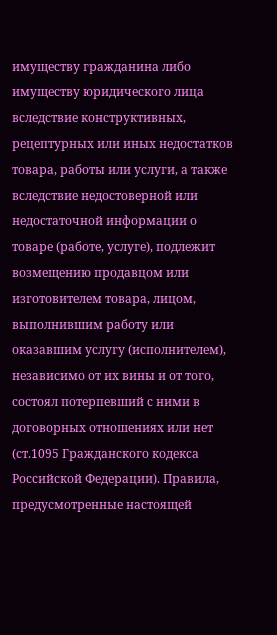имуществу гражданина либо имуществу юридического лица вследствие конструктивных, рецептурных или иных недостатков товара, работы или услуги, а также вследствие недостоверной или недостаточной информации о товаре (работе, услуге), подлежит возмещению продавцом или изготовителем товара, лицом, выполнившим работу или оказавшим услугу (исполнителем), независимо от их вины и от того, состоял потерпевший с ними в договорных отношениях или нет (ст.1095 Гражданского кодекса Российской Федерации). Правила, предусмотренные настоящей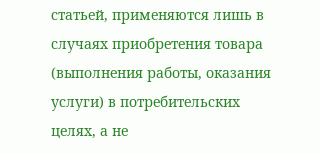статьей, применяются лишь в случаях приобретения товара (выполнения работы, оказания услуги) в потребительских целях, а не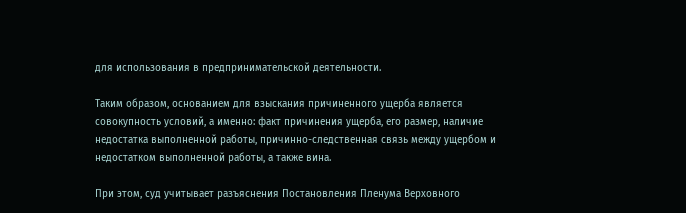для использования в предпринимательской деятельности.

Таким образом, основанием для взыскания причиненного ущерба является совокупность условий, а именно: факт причинения ущерба, его размер, наличие недостатка выполненной работы, причинно-следственная связь между ущербом и недостатком выполненной работы, а также вина.

При этом, суд учитывает разъяснения Постановления Пленума Верховного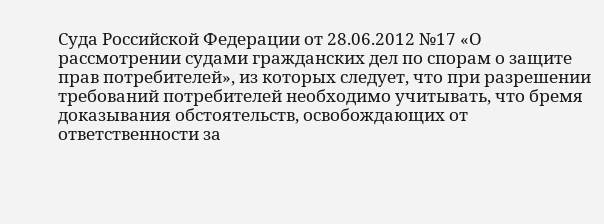Суда Российской Федерации от 28.06.2012 №17 «О рассмотрении судами гражданских дел по спорам о защите прав потребителей», из которых следует, что при разрешении требований потребителей необходимо учитывать, что бремя доказывания обстоятельств, освобождающих от ответственности за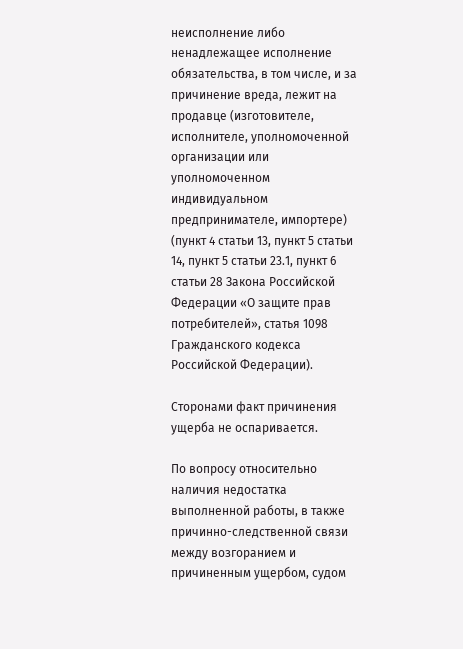неисполнение либо ненадлежащее исполнение обязательства, в том числе, и за причинение вреда, лежит на продавце (изготовителе, исполнителе, уполномоченной организации или уполномоченном индивидуальном предпринимателе, импортере) (пункт 4 статьи 13, пункт 5 статьи 14, пункт 5 статьи 23.1, пункт 6 статьи 28 Закона Российской Федерации «О защите прав потребителей», статья 1098 Гражданского кодекса Российской Федерации).

Сторонами факт причинения ущерба не оспаривается.

По вопросу относительно наличия недостатка выполненной работы, в также причинно-следственной связи между возгоранием и причиненным ущербом, судом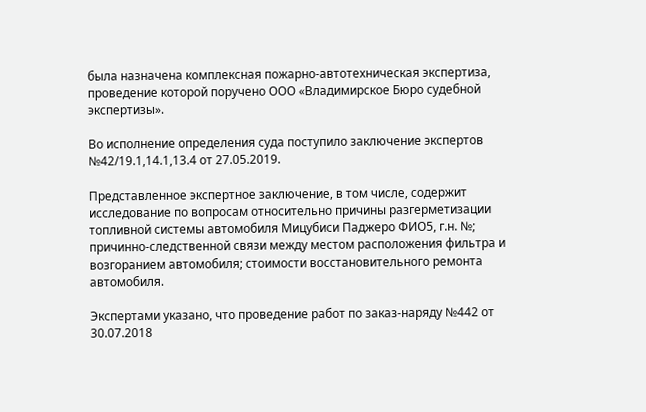была назначена комплексная пожарно-автотехническая экспертиза, проведение которой поручено ООО «Владимирское Бюро судебной экспертизы».

Во исполнение определения суда поступило заключение экспертов №42/19.1,14.1,13.4 от 27.05.2019.

Представленное экспертное заключение, в том числе, содержит исследование по вопросам относительно причины разгерметизации топливной системы автомобиля Мицубиси Паджеро ФИО5, г.н. №; причинно-следственной связи между местом расположения фильтра и возгоранием автомобиля; стоимости восстановительного ремонта автомобиля.

Экспертами указано, что проведение работ по заказ-наряду №442 от 30.07.2018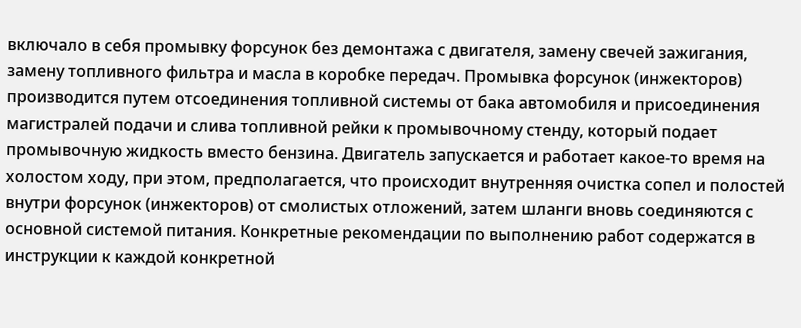включало в себя промывку форсунок без демонтажа с двигателя, замену свечей зажигания, замену топливного фильтра и масла в коробке передач. Промывка форсунок (инжекторов) производится путем отсоединения топливной системы от бака автомобиля и присоединения магистралей подачи и слива топливной рейки к промывочному стенду, который подает промывочную жидкость вместо бензина. Двигатель запускается и работает какое-то время на холостом ходу, при этом, предполагается, что происходит внутренняя очистка сопел и полостей внутри форсунок (инжекторов) от смолистых отложений, затем шланги вновь соединяются с основной системой питания. Конкретные рекомендации по выполнению работ содержатся в инструкции к каждой конкретной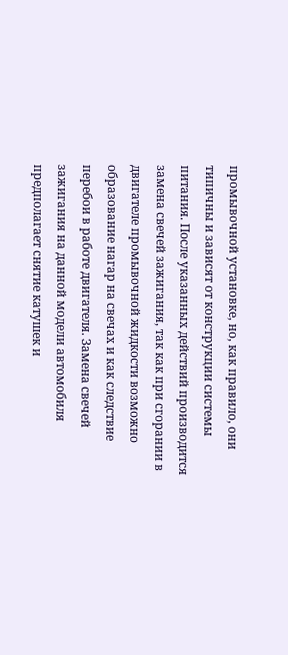промывочной установке, но, как правило, они типичны и зависят от конструкции системы питания. После указанных действий производится замена свечей зажигания, так как при сгорании в двигателе промывочной жидкости возможно образование нагар на свечах и как следствие перебои в работе двигателя. Замена свечей зажигания на данной модели автомобиля предполагает снятие катушек и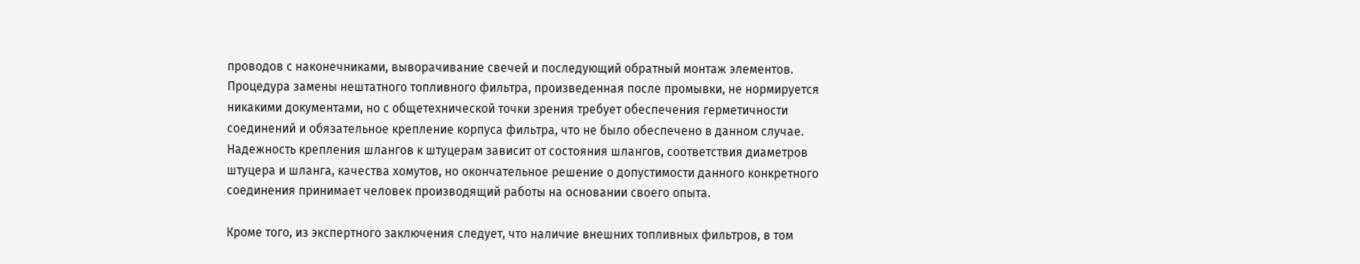проводов с наконечниками, выворачивание свечей и последующий обратный монтаж элементов. Процедура замены нештатного топливного фильтра, произведенная после промывки, не нормируется никакими документами, но с общетехнической точки зрения требует обеспечения герметичности соединений и обязательное крепление корпуса фильтра, что не было обеспечено в данном случае. Надежность крепления шлангов к штуцерам зависит от состояния шлангов, соответствия диаметров штуцера и шланга, качества хомутов, но окончательное решение о допустимости данного конкретного соединения принимает человек производящий работы на основании своего опыта.

Кроме того, из экспертного заключения следует, что наличие внешних топливных фильтров, в том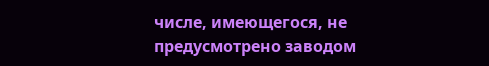числе, имеющегося, не предусмотрено заводом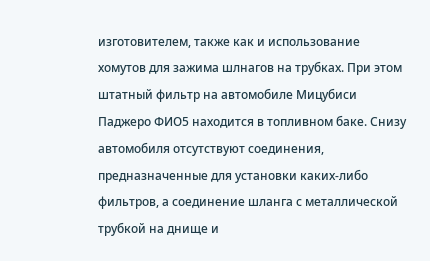изготовителем, также как и использование хомутов для зажима шлнагов на трубках. При этом штатный фильтр на автомобиле Мицубиси Паджеро ФИО5 находится в топливном баке. Снизу автомобиля отсутствуют соединения, предназначенные для установки каких-либо фильтров, а соединение шланга с металлической трубкой на днище и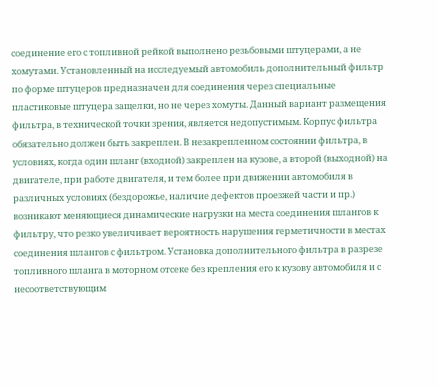соединение его с топливной рейкой выполнено резьбовыми штуцерами, а не хомутами. Установленный на исследуемый автомобиль дополнительный фильтр по форме штуцеров предназначен для соединения через специальные пластиковые штуцера защелки, но не через хомуты. Данный вариант размещения фильтра, в технической точки зрения, является недопустимым. Корпус фильтра обязательно должен быть закреплен. В незакрепленном состоянии фильтра, в условиях, когда один шланг (входной) закреплен на кузове, а второй (выходной) на двигателе, при работе двигателя, и тем более при движении автомобиля в различных условиях (бездорожье, наличие дефектов проезжей части и пр.) возникают меняющиеся динамические нагрузки на места соединения шлангов к фильтру, что резко увеличивает вероятность нарушения герметичности в местах соединения шлангов с фильтром. Установка дополнительного фильтра в разрезе топливного шланга в моторном отсеке без крепления его к кузову автомобиля и с несоответствующим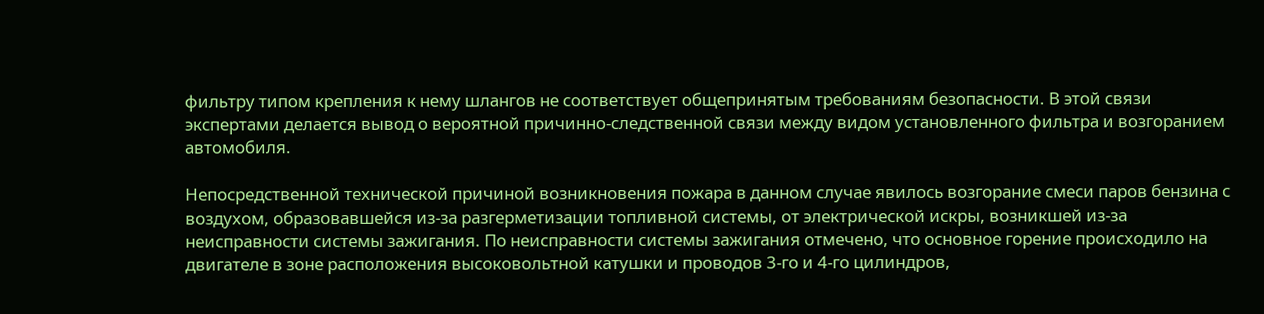фильтру типом крепления к нему шлангов не соответствует общепринятым требованиям безопасности. В этой связи экспертами делается вывод о вероятной причинно-следственной связи между видом установленного фильтра и возгоранием автомобиля.

Непосредственной технической причиной возникновения пожара в данном случае явилось возгорание смеси паров бензина с воздухом, образовавшейся из-за разгерметизации топливной системы, от электрической искры, возникшей из-за неисправности системы зажигания. По неисправности системы зажигания отмечено, что основное горение происходило на двигателе в зоне расположения высоковольтной катушки и проводов 3-го и 4-го цилиндров,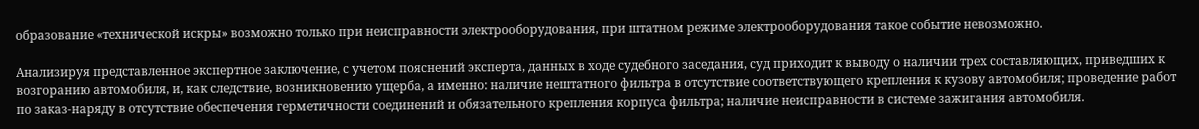образование «технической искры» возможно только при неисправности электрооборудования, при штатном режиме электрооборудования такое событие невозможно.

Анализируя представленное экспертное заключение, с учетом пояснений эксперта, данных в ходе судебного заседания, суд приходит к выводу о наличии трех составляющих, приведших к возгоранию автомобиля, и, как следствие, возникновению ущерба, а именно: наличие нештатного фильтра в отсутствие соответствующего крепления к кузову автомобиля; проведение работ по заказ-наряду в отсутствие обеспечения герметичности соединений и обязательного крепления корпуса фильтра; наличие неисправности в системе зажигания автомобиля.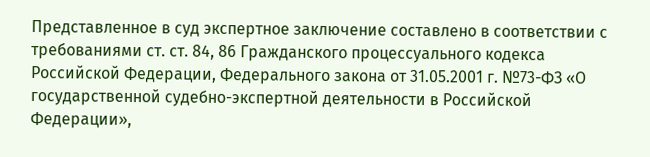Представленное в суд экспертное заключение составлено в соответствии с требованиями ст. ст. 84, 86 Гражданского процессуального кодекса Российской Федерации, Федерального закона от 31.05.2001 г. №73-ФЗ «О государственной судебно-экспертной деятельности в Российской Федерации»,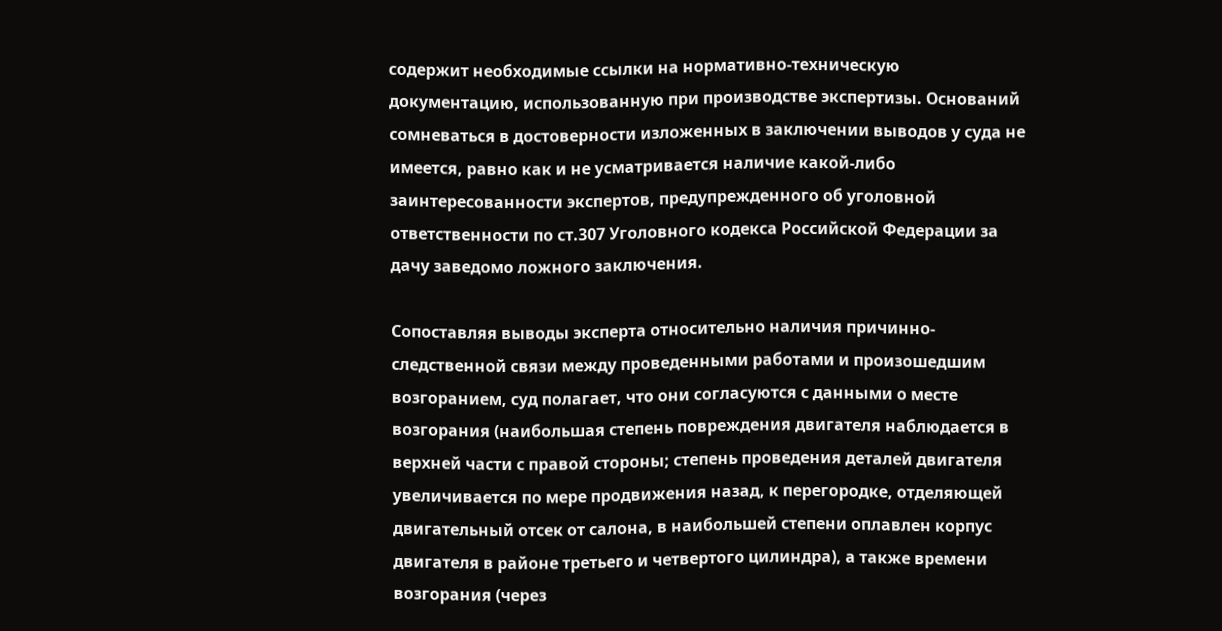содержит необходимые ссылки на нормативно-техническую документацию, использованную при производстве экспертизы. Оснований сомневаться в достоверности изложенных в заключении выводов у суда не имеется, равно как и не усматривается наличие какой-либо заинтересованности экспертов, предупрежденного об уголовной ответственности по ст.307 Уголовного кодекса Российской Федерации за дачу заведомо ложного заключения.

Сопоставляя выводы эксперта относительно наличия причинно-следственной связи между проведенными работами и произошедшим возгоранием, суд полагает, что они согласуются с данными о месте возгорания (наибольшая степень повреждения двигателя наблюдается в верхней части с правой стороны; степень проведения деталей двигателя увеличивается по мере продвижения назад, к перегородке, отделяющей двигательный отсек от салона, в наибольшей степени оплавлен корпус двигателя в районе третьего и четвертого цилиндра), а также времени возгорания (через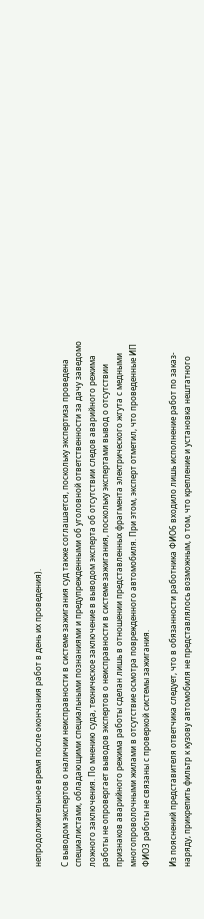непродолжительное время после окончания работ в день их проведения).

С выводом экспертов о наличии неисправности в системе зажигания суд также соглашается, поскольку экспертиза проведена специалистами, обладающими специальными познаниями и предупрежденными об уголовной ответственности за дачу заведомо ложного заключения. По мнению суда, техническое заключение в выводом эксперта об отсутствии следов аварийного режима работы не опровергает выводов экспертов о неисправности в системе зажигания, поскольку экспертами вывод о отсутствии признаков аварийного режима работы сделан лишь в отношении представленных фрагмента электрического жгута с медными многопроволочными жилами в отсутствие осмотра поврежденного автомобиля. При этом, эксперт отметил, что проведенные ИП ФИО3 работы не связаны с проверкой системы зажигания.

Из пояснений представителя ответчика следует, что в обязанности работника ФИО6 входило лишь исполнение работ по заказ-наряду, прикрепить фильтр к кузову автомобиля не представлялось возможным, о том, что крепление и установка нештатного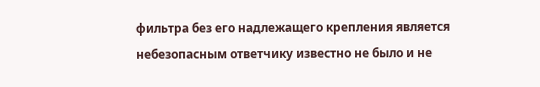фильтра без его надлежащего крепления является небезопасным ответчику известно не было и не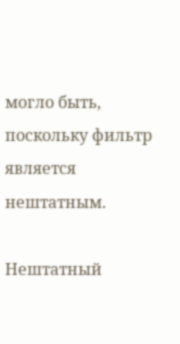могло быть, поскольку фильтр является нештатным.

Нештатный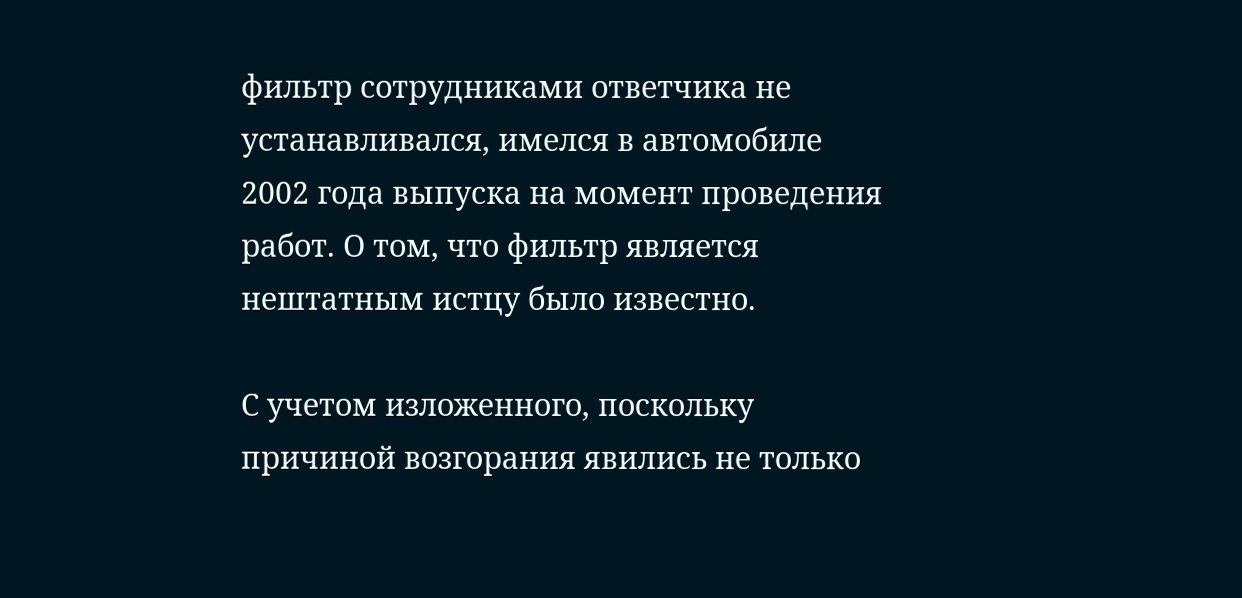фильтр сотрудниками ответчика не устанавливался, имелся в автомобиле 2002 года выпуска на момент проведения работ. О том, что фильтр является нештатным истцу было известно.

С учетом изложенного, поскольку причиной возгорания явились не только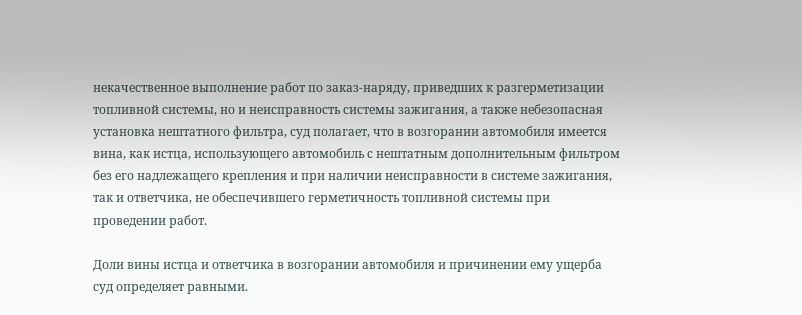некачественное выполнение работ по заказ-наряду, приведших к разгерметизации топливной системы, но и неисправность системы зажигания, а также небезопасная установка нештатного фильтра, суд полагает, что в возгорании автомобиля имеется вина, как истца, использующего автомобиль с нештатным дополнительным фильтром без его надлежащего крепления и при наличии неисправности в системе зажигания, так и ответчика, не обеспечившего герметичность топливной системы при проведении работ.

Доли вины истца и ответчика в возгорании автомобиля и причинении ему ущерба суд определяет равными.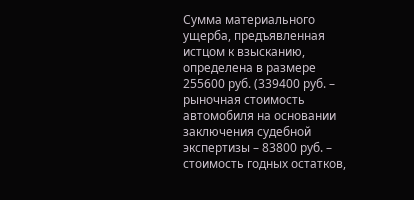Сумма материального ущерба, предъявленная истцом к взысканию, определена в размере 255600 руб. (339400 руб. – рыночная стоимость автомобиля на основании заключения судебной экспертизы – 83800 руб. – стоимость годных остатков,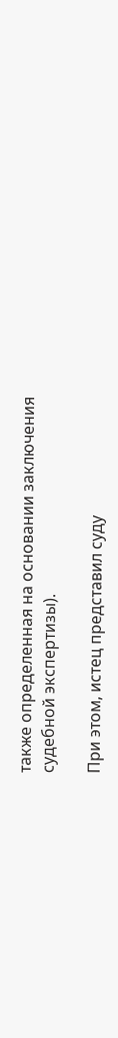также определенная на основании заключения судебной экспертизы).

При этом, истец представил суду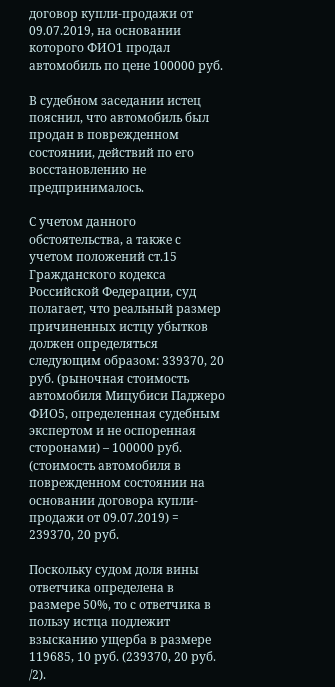договор купли-продажи от 09.07.2019, на основании которого ФИО1 продал автомобиль по цене 100000 руб.

В судебном заседании истец пояснил, что автомобиль был продан в поврежденном состоянии, действий по его восстановлению не предпринималось.

С учетом данного обстоятельства, а также с учетом положений ст.15 Гражданского кодекса Российской Федерации, суд полагает, что реальный размер причиненных истцу убытков должен определяться следующим образом: 339370, 20 руб. (рыночная стоимость автомобиля Мицубиси Паджеро ФИО5, определенная судебным экспертом и не оспоренная сторонами) – 100000 руб. (стоимость автомобиля в поврежденном состоянии на основании договора купли-продажи от 09.07.2019) = 239370, 20 руб.

Поскольку судом доля вины ответчика определена в размере 50%, то с ответчика в пользу истца подлежит взысканию ущерба в размере 119685, 10 руб. (239370, 20 руб. /2).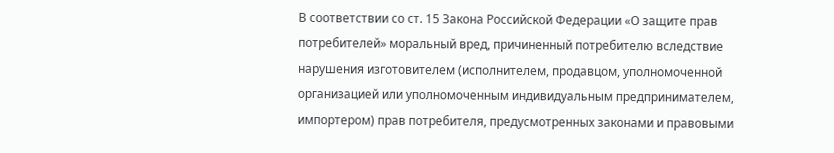В соответствии со ст. 15 Закона Российской Федерации «О защите прав потребителей» моральный вред, причиненный потребителю вследствие нарушения изготовителем (исполнителем, продавцом, уполномоченной организацией или уполномоченным индивидуальным предпринимателем, импортером) прав потребителя, предусмотренных законами и правовыми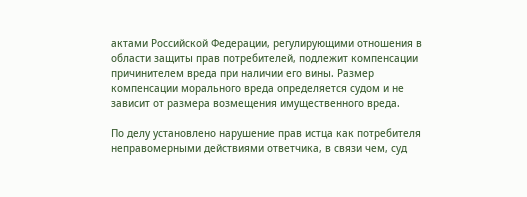актами Российской Федерации, регулирующими отношения в области защиты прав потребителей, подлежит компенсации причинителем вреда при наличии его вины. Размер компенсации морального вреда определяется судом и не зависит от размера возмещения имущественного вреда.

По делу установлено нарушение прав истца как потребителя неправомерными действиями ответчика, в связи чем, суд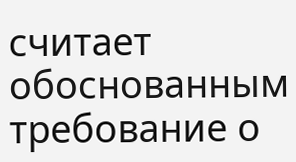считает обоснованным требование о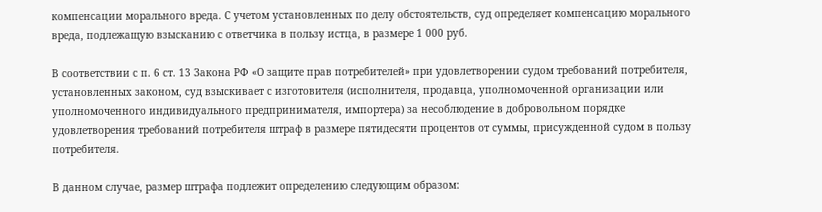компенсации морального вреда. С учетом установленных по делу обстоятельств, суд определяет компенсацию морального вреда, подлежащую взысканию с ответчика в пользу истца, в размере 1 000 руб.

В соответствии с п. 6 ст. 13 Закона РФ «О защите прав потребителей» при удовлетворении судом требований потребителя, установленных законом, суд взыскивает с изготовителя (исполнителя, продавца, уполномоченной организации или уполномоченного индивидуального предпринимателя, импортера) за несоблюдение в добровольном порядке удовлетворения требований потребителя штраф в размере пятидесяти процентов от суммы, присужденной судом в пользу потребителя.

В данном случае, размер штрафа подлежит определению следующим образом: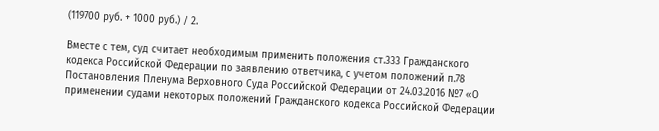(119700 руб. + 1000 руб.) / 2.

Вместе с тем, суд считает необходимым применить положения ст.333 Гражданского кодекса Российской Федерации по заявлению ответчика, с учетом положений п.78 Постановления Пленума Верховного Суда Российской Федерации от 24.03.2016 №7 «О применении судами некоторых положений Гражданского кодекса Российской Федерации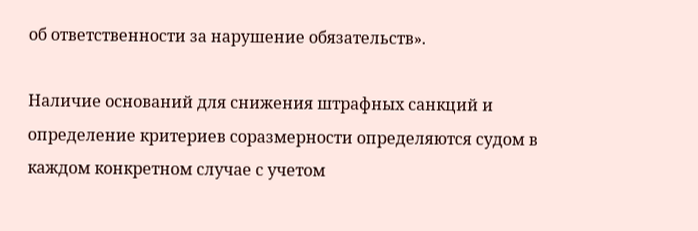об ответственности за нарушение обязательств».

Наличие оснований для снижения штрафных санкций и определение критериев соразмерности определяются судом в каждом конкретном случае с учетом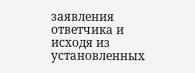заявления ответчика и исходя из установленных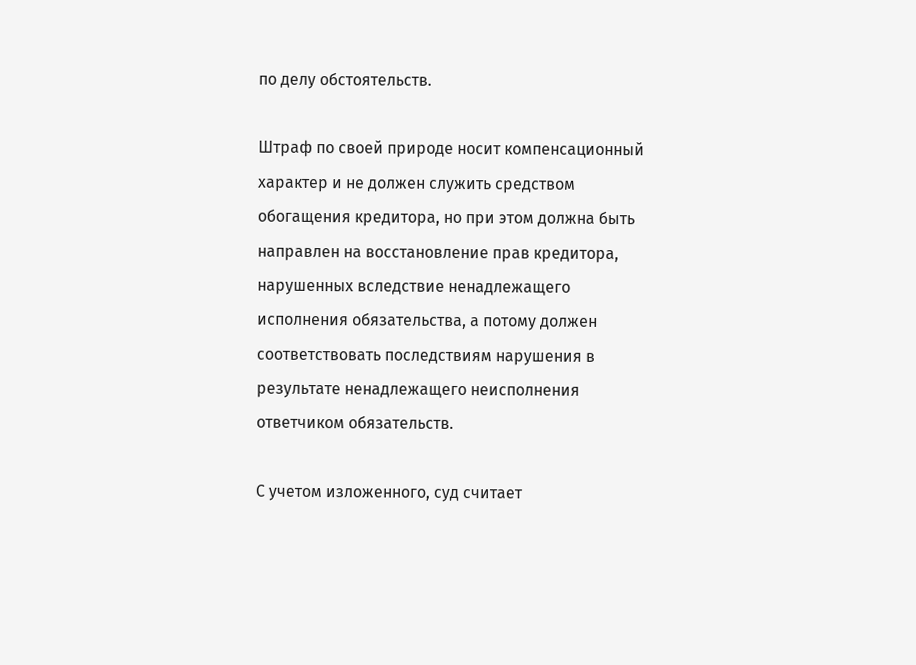по делу обстоятельств.

Штраф по своей природе носит компенсационный характер и не должен служить средством обогащения кредитора, но при этом должна быть направлен на восстановление прав кредитора, нарушенных вследствие ненадлежащего исполнения обязательства, а потому должен соответствовать последствиям нарушения в результате ненадлежащего неисполнения ответчиком обязательств.

С учетом изложенного, суд считает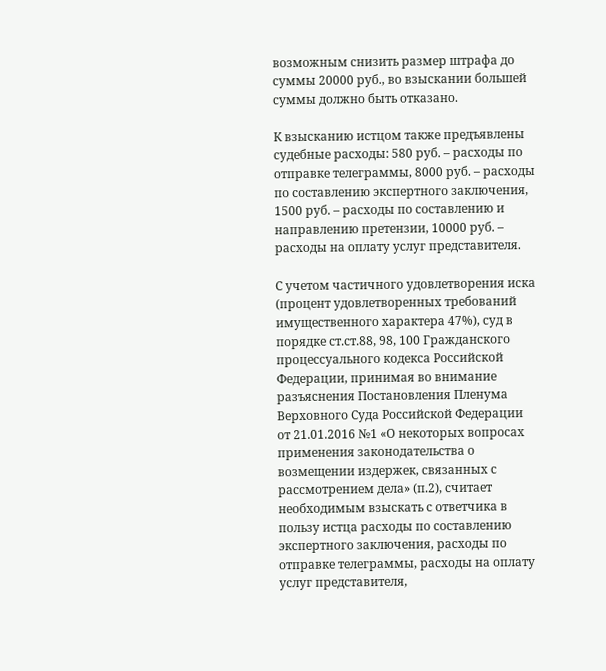возможным снизить размер штрафа до суммы 20000 руб., во взыскании большей суммы должно быть отказано.

К взысканию истцом также предъявлены судебные расходы: 580 руб. – расходы по отправке телеграммы, 8000 руб. – расходы по составлению экспертного заключения, 1500 руб. – расходы по составлению и направлению претензии, 10000 руб. – расходы на оплату услуг представителя.

С учетом частичного удовлетворения иска (процент удовлетворенных требований имущественного характера 47%), суд в порядке ст.ст.88, 98, 100 Гражданского процессуального кодекса Российской Федерации, принимая во внимание разъяснения Постановления Пленума Верховного Суда Российской Федерации от 21.01.2016 №1 «О некоторых вопросах применения законодательства о возмещении издержек, связанных с рассмотрением дела» (п.2), считает необходимым взыскать с ответчика в пользу истца расходы по составлению экспертного заключения, расходы по отправке телеграммы, расходы на оплату услуг представителя,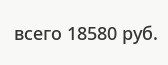всего 18580 руб.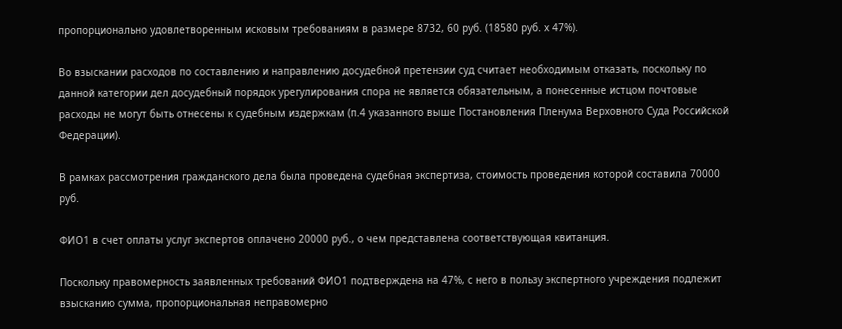пропорционально удовлетворенным исковым требованиям в размере 8732, 60 руб. (18580 руб. х 47%).

Во взыскании расходов по составлению и направлению досудебной претензии суд считает необходимым отказать, поскольку по данной категории дел досудебный порядок урегулирования спора не является обязательным, а понесенные истцом почтовые расходы не могут быть отнесены к судебным издержкам (п.4 указанного выше Постановления Пленума Верховного Суда Российской Федерации).

В рамках рассмотрения гражданского дела была проведена судебная экспертиза, стоимость проведения которой составила 70000 руб.

ФИО1 в счет оплаты услуг экспертов оплачено 20000 руб., о чем представлена соответствующая квитанция.

Поскольку правомерность заявленных требований ФИО1 подтверждена на 47%, с него в пользу экспертного учреждения подлежит взысканию сумма, пропорциональная неправомерно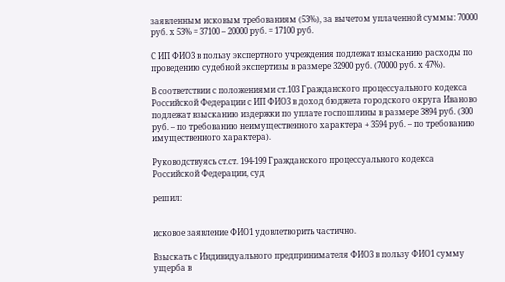заявленным исковым требованиям (53%), за вычетом уплаченной суммы: 70000 руб. х 53% = 37100 – 20000 руб. = 17100 руб.

С ИП ФИО3 в пользу экспертного учреждения подлежат взысканию расходы по проведению судебной экспертизы в размере 32900 руб. (70000 руб. х 47%).

В соответствии с положениями ст.103 Гражданского процессуального кодекса Российской Федерации с ИП ФИО3 в доход бюджета городского округа Иваново подлежат взысканию издержки по уплате госпошлины в размере 3894 руб. (300 руб. – по требованию неимущественного характера + 3594 руб. – по требованию имущественного характера).

Руководствуясь ст.ст. 194-199 Гражданского процессуального кодекса Российской Федерации, суд

решил:


исковое заявление ФИО1 удовлетворить частично.

Взыскать с Индивидуального предпринимателя ФИО3 в пользу ФИО1 сумму ущерба в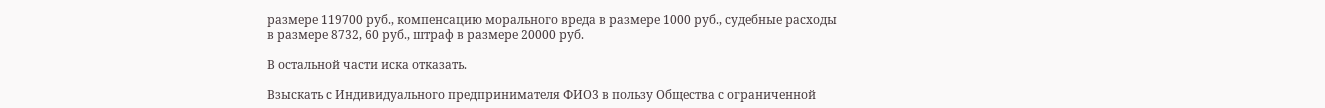размере 119700 руб., компенсацию морального вреда в размере 1000 руб., судебные расходы в размере 8732, 60 руб., штраф в размере 20000 руб.

В остальной части иска отказать.

Взыскать с Индивидуального предпринимателя ФИО3 в пользу Общества с ограниченной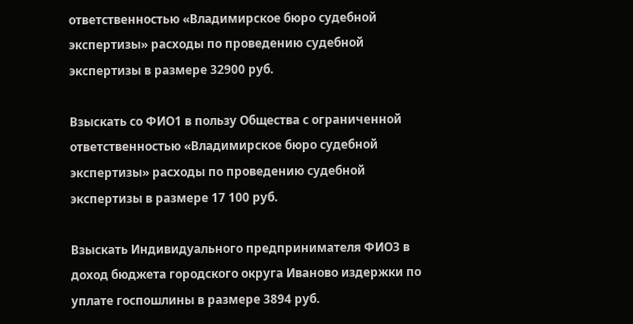ответственностью «Владимирское бюро судебной экспертизы» расходы по проведению судебной экспертизы в размере 32900 руб.

Взыскать со ФИО1 в пользу Общества с ограниченной ответственностью «Владимирское бюро судебной экспертизы» расходы по проведению судебной экспертизы в размере 17 100 руб.

Взыскать Индивидуального предпринимателя ФИО3 в доход бюджета городского округа Иваново издержки по уплате госпошлины в размере 3894 руб.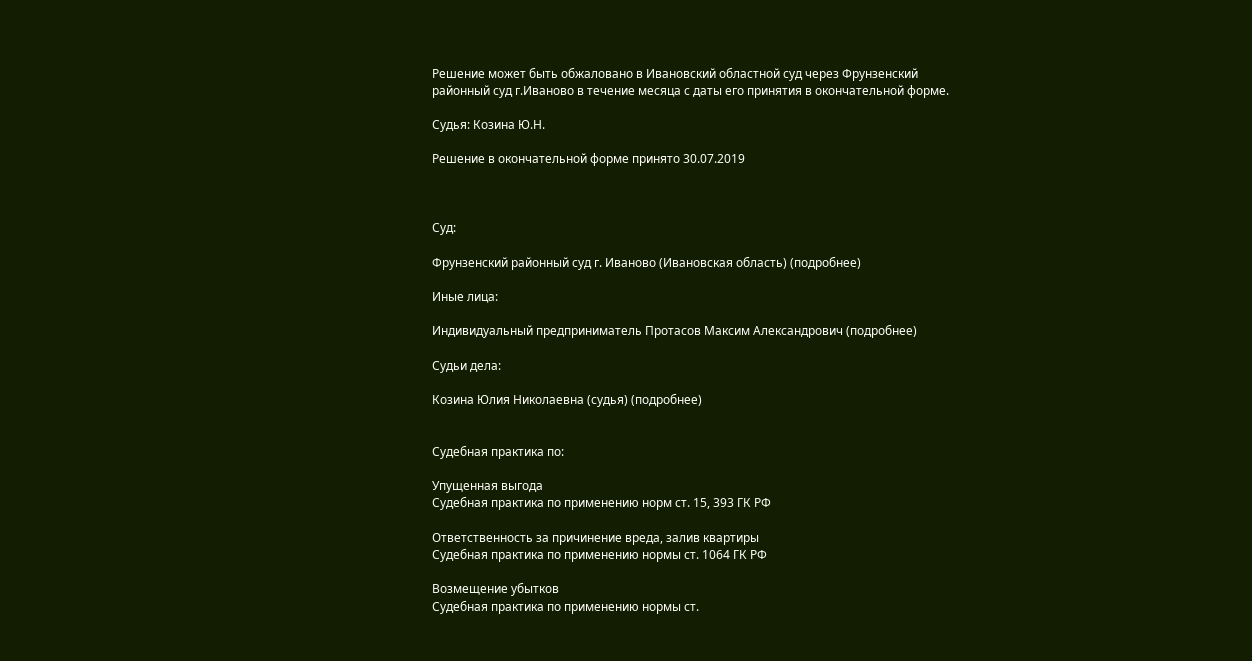Решение может быть обжаловано в Ивановский областной суд через Фрунзенский районный суд г.Иваново в течение месяца с даты его принятия в окончательной форме.

Судья: Козина Ю.Н.

Решение в окончательной форме принято 30.07.2019



Суд:

Фрунзенский районный суд г. Иваново (Ивановская область) (подробнее)

Иные лица:

Индивидуальный предприниматель Протасов Максим Александрович (подробнее)

Судьи дела:

Козина Юлия Николаевна (судья) (подробнее)


Судебная практика по:

Упущенная выгода
Судебная практика по применению норм ст. 15, 393 ГК РФ

Ответственность за причинение вреда, залив квартиры
Судебная практика по применению нормы ст. 1064 ГК РФ

Возмещение убытков
Судебная практика по применению нормы ст.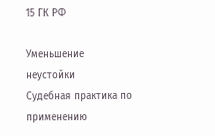15 ГК РФ

Уменьшение неустойки
Судебная практика по применению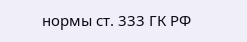нормы ст. 333 ГК РФ